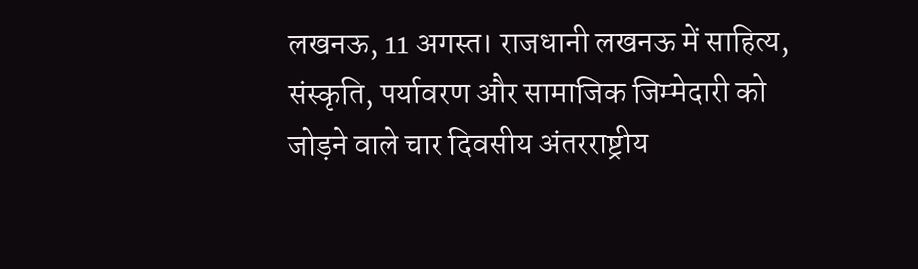लखनऊ, 11 अगस्त। राजधानी लखनऊ में साहित्य, संस्कृति, पर्यावरण और सामाजिक जिम्मेदारी को जोड़ने वाले चार दिवसीय अंतरराष्ट्रीय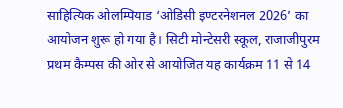साहित्यिक ओलम्पियाड ‘ओडिसी इण्टरनेशनल 2026’ का आयोजन शुरू हो गया है। सिटी मोन्टेसरी स्कूल, राजाजीपुरम प्रथम कैम्पस की ओर से आयोजित यह कार्यक्रम 11 से 14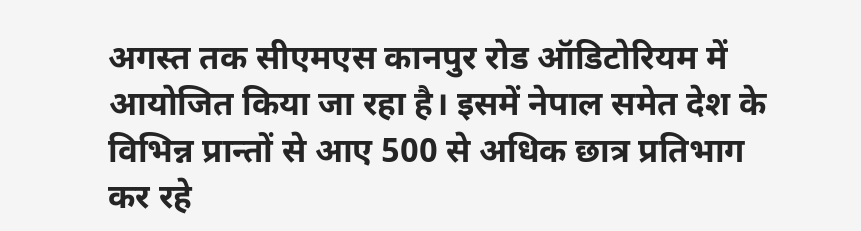अगस्त तक सीएमएस कानपुर रोड ऑडिटोरियम में आयोजित किया जा रहा है। इसमें नेपाल समेत देश के विभिन्न प्रान्तों से आए 500 से अधिक छात्र प्रतिभाग कर रहे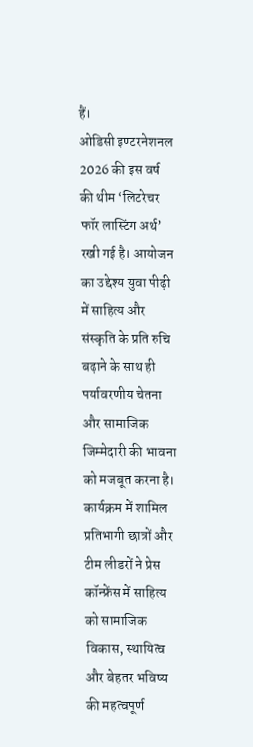हैं।
ओडिसी इण्टरनेशनल 2026 की इस वर्ष की थीम ‘लिटरेचर फॉर लास्टिंग अर्थ’ रखी गई है। आयोजन का उद्देश्य युवा पीढ़ी में साहित्य और संस्कृति के प्रति रुचि बढ़ाने के साथ ही पर्यावरणीय चेतना और सामाजिक जिम्मेदारी की भावना को मजबूत करना है। कार्यक्रम में शामिल प्रतिभागी छात्रों और टीम लीडरों ने प्रेस कॉन्फ्रेंस में साहित्य को सामाजिक विकास, स्थायित्व और बेहतर भविष्य की महत्वपूर्ण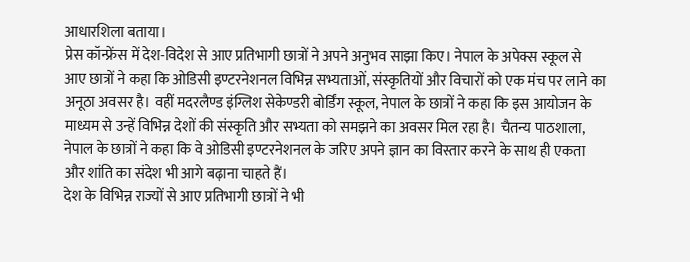आधारशिला बताया।
प्रेस कॉन्फ्रेंस में देश-विदेश से आए प्रतिभागी छात्रों ने अपने अनुभव साझा किए। नेपाल के अपेक्स स्कूल से आए छात्रों ने कहा कि ओडिसी इण्टरनेशनल विभिन्न सभ्यताओं, संस्कृतियों और विचारों को एक मंच पर लाने का अनूठा अवसर है। वहीं मदरलैण्ड इंग्लिश सेकेण्डरी बोर्डिंग स्कूल, नेपाल के छात्रों ने कहा कि इस आयोजन के माध्यम से उन्हें विभिन्न देशों की संस्कृति और सभ्यता को समझने का अवसर मिल रहा है। चैतन्य पाठशाला, नेपाल के छात्रों ने कहा कि वे ओडिसी इण्टरनेशनल के जरिए अपने ज्ञान का विस्तार करने के साथ ही एकता और शांति का संदेश भी आगे बढ़ाना चाहते हैं।
देश के विभिन्न राज्यों से आए प्रतिभागी छात्रों ने भी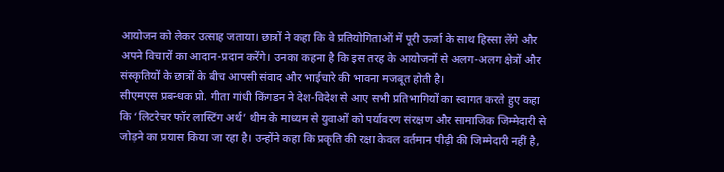आयोजन को लेकर उत्साह जताया। छात्रों ने कहा कि वे प्रतियोगिताओं में पूरी ऊर्जा के साथ हिस्सा लेंगे और अपने विचारों का आदान-प्रदान करेंगे। उनका कहना है कि इस तरह के आयोजनों से अलग-अलग क्षेत्रों और संस्कृतियों के छात्रों के बीच आपसी संवाद और भाईचारे की भावना मजबूत होती है।
सीएमएस प्रबन्धक प्रो. गीता गांधी किंगडन ने देश-विदेश से आए सभी प्रतिभागियों का स्वागत करते हुए कहा कि ‘लिटरेचर फॉर लास्टिंग अर्थ’ थीम के माध्यम से युवाओं को पर्यावरण संरक्षण और सामाजिक जिम्मेदारी से जोड़ने का प्रयास किया जा रहा है। उन्होंने कहा कि प्रकृति की रक्षा केवल वर्तमान पीढ़ी की जिम्मेदारी नहीं है,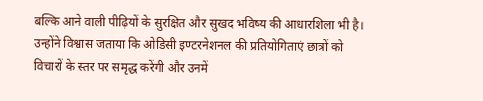बल्कि आने वाली पीढ़ियों के सुरक्षित और सुखद भविष्य की आधारशिला भी है। उन्होंने विश्वास जताया कि ओडिसी इण्टरनेशनल की प्रतियोगिताएं छात्रों को विचारों के स्तर पर समृद्ध करेंगी और उनमें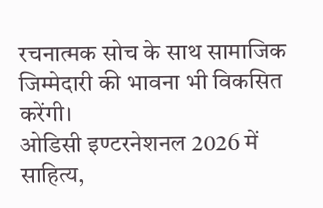रचनात्मक सोच के साथ सामाजिक जिम्मेदारी की भावना भी विकसित करेंगी।
ओडिसी इण्टरनेशनल 2026 में साहित्य,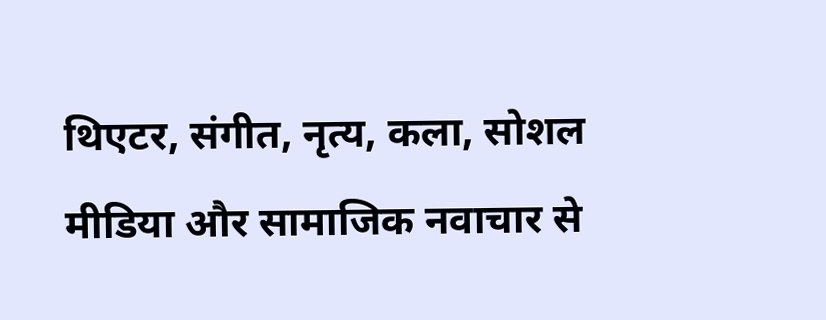थिएटर, संगीत, नृत्य, कला, सोशल मीडिया और सामाजिक नवाचार से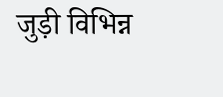जुड़ी विभिन्न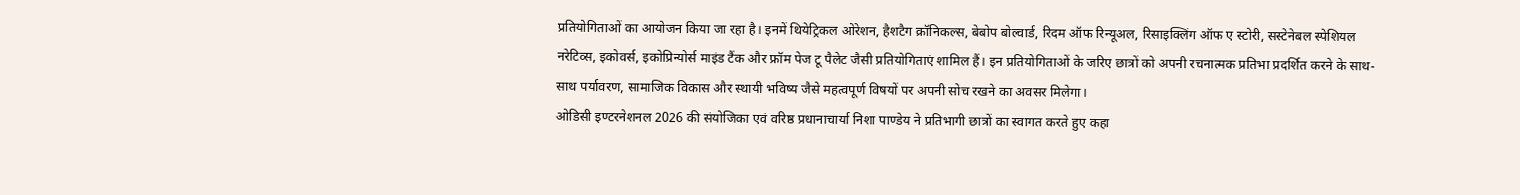प्रतियोगिताओं का आयोजन किया जा रहा है। इनमें थियेट्रिकल ओरेशन, हैशटैग क्रॉनिकल्स, बेबोप बोल्वार्ड, रिदम ऑफ रिन्यूअल, रिसाइक्लिंग ऑफ ए स्टोरी, सस्टेनेबल स्पेशियल नरेटिव्स, इकोवर्स, इकोप्रिन्योर्स माइंड टैंक और फ्रॉम पेज टू पैलेट जैसी प्रतियोगिताएं शामिल हैं। इन प्रतियोगिताओं के जरिए छात्रों को अपनी रचनात्मक प्रतिभा प्रदर्शित करने के साथ-साथ पर्यावरण, सामाजिक विकास और स्थायी भविष्य जैसे महत्वपूर्ण विषयों पर अपनी सोच रखने का अवसर मिलेगा।
ओडिसी इण्टरनेशनल 2026 की संयोजिका एवं वरिष्ठ प्रधानाचार्या निशा पाण्डेय ने प्रतिभागी छात्रों का स्वागत करते हुए कहा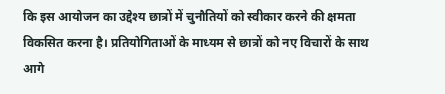कि इस आयोजन का उद्देश्य छात्रों में चुनौतियों को स्वीकार करने की क्षमता विकसित करना है। प्रतियोगिताओं के माध्यम से छात्रों को नए विचारों के साथ आगे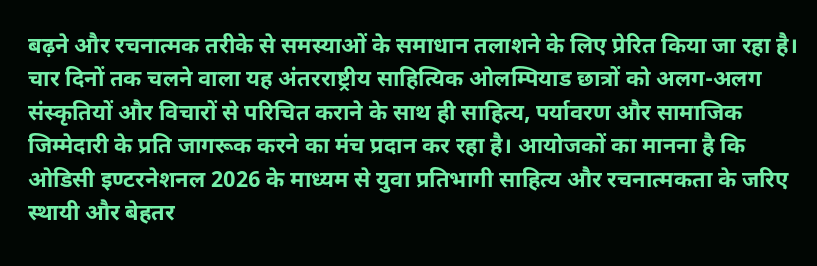बढ़ने और रचनात्मक तरीके से समस्याओं के समाधान तलाशने के लिए प्रेरित किया जा रहा है।
चार दिनों तक चलने वाला यह अंतरराष्ट्रीय साहित्यिक ओलम्पियाड छात्रों को अलग-अलग संस्कृतियों और विचारों से परिचित कराने के साथ ही साहित्य, पर्यावरण और सामाजिक जिम्मेदारी के प्रति जागरूक करने का मंच प्रदान कर रहा है। आयोजकों का मानना है कि ओडिसी इण्टरनेशनल 2026 के माध्यम से युवा प्रतिभागी साहित्य और रचनात्मकता के जरिए स्थायी और बेहतर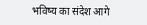भविष्य का संदेश आगे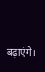बढ़ाएंगे।